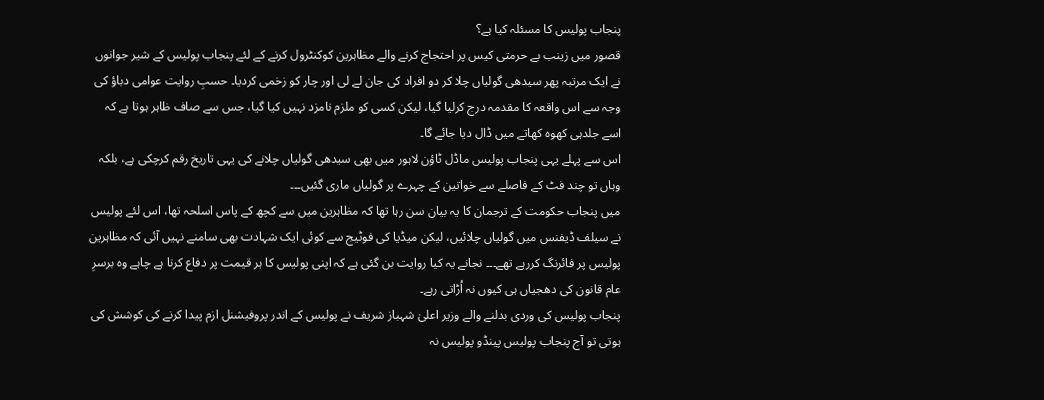پنجاب پولیس کا مسئلہ کیا ہے؟
قصور میں زینب بے حرمتی کیس پر احتجاج کرنے والے مظاہرین کوکنٹرول کرنے کے لئے پنجاب پولیس کے شیر جوانوں نے ایک مرتبہ پھر سیدھی گولیاں چلا کر دو افراد کی جان لے لی اور چار کو زخمی کردیا۔ حسبِ روایت عوامی دباؤ کی وجہ سے اس واقعہ کا مقدمہ درج کرلیا گیا، لیکن کسی کو ملزم نامزد نہیں کیا گیا، جس سے صاف ظاہر ہوتا ہے کہ اسے جلدہی کھوہ کھاتے میں ڈال دیا جائے گا۔
اس سے پہلے یہی پنجاب پولیس ماڈل ٹاؤن لاہور میں بھی سیدھی گولیاں چلانے کی یہی تاریخ رقم کرچکی ہے، بلکہ وہاں تو چند فٹ کے فاصلے سے خواتین کے چہرے پر گولیاں ماری گئیں۔۔۔
میں پنجاب حکومت کے ترجمان کا یہ بیان سن رہا تھا کہ مظاہرین میں سے کچھ کے پاس اسلحہ تھا، اس لئے پولیس نے سیلف ڈیفنس میں گولیاں چلائیں، لیکن میڈیا کی فوٹیج سے کوئی ایک شہادت بھی سامنے نہیں آئی کہ مظاہرین پولیس پر فائرنگ کررہے تھے۔۔۔ نجانے یہ کیا روایت بن گئی ہے کہ اپنی پولیس کا ہر قیمت پر دفاع کرنا ہے چاہے وہ برسرِ عام قانون کی دھجیاں ہی کیوں نہ اُڑاتی رہے۔
پنجاب پولیس کی وردی بدلنے والے وزیر اعلیٰ شہباز شریف نے پولیس کے اندر پروفیشنل ازم پیدا کرنے کی کوشش کی ہوتی تو آج پنجاب پولیس پینڈو پولیس نہ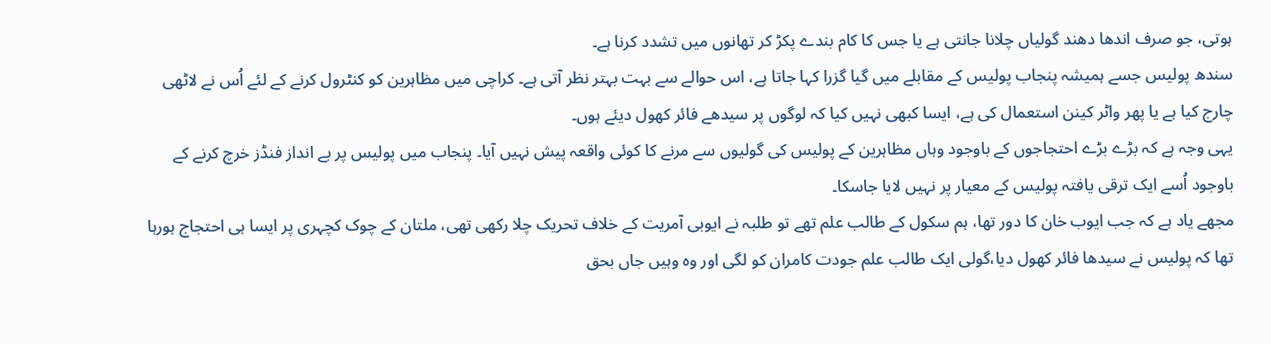ہوتی، جو صرف اندھا دھند گولیاں چلانا جانتی ہے یا جس کا کام بندے پکڑ کر تھانوں میں تشدد کرنا ہے۔
سندھ پولیس جسے ہمیشہ پنجاب پولیس کے مقابلے میں گیا گزرا کہا جاتا ہے، اس حوالے سے بہت بہتر نظر آتی ہے۔ کراچی میں مظاہرین کو کنٹرول کرنے کے لئے اُس نے لاٹھی چارج کیا ہے یا پھر واٹر کینن استعمال کی ہے، ایسا کبھی نہیں کیا کہ لوگوں پر سیدھے فائر کھول دیئے ہوں۔
یہی وجہ ہے کہ بڑے بڑے احتجاجوں کے باوجود وہاں مظاہرین کے پولیس کی گولیوں سے مرنے کا کوئی واقعہ پیش نہیں آیا۔ پنجاب میں پولیس پر بے انداز فنڈز خرچ کرنے کے باوجود اُسے ایک ترقی یافتہ پولیس کے معیار پر نہیں لایا جاسکا۔
مجھے یاد ہے کہ جب ایوب خان کا دور تھا، ہم سکول کے طالب علم تھے تو طلبہ نے ایوبی آمریت کے خلاف تحریک چلا رکھی تھی، ملتان کے چوک کچہری پر ایسا ہی احتجاج ہورہا تھا کہ پولیس نے سیدھا فائر کھول دیا،گولی ایک طالب علم جودت کامران کو لگی اور وہ وہیں جاں بحق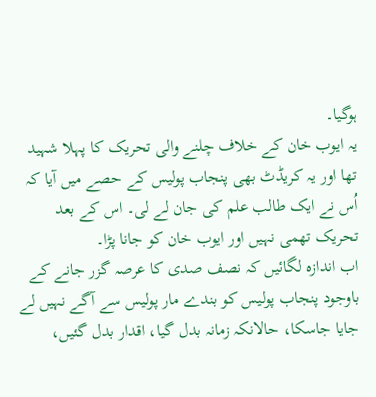ہوگیا۔
یہ ایوب خان کے خلاف چلنے والی تحریک کا پہلا شہید تھا اور یہ کریڈٹ بھی پنجاب پولیس کے حصے میں آیا کہ اُس نے ایک طالب علم کی جان لے لی۔ اس کے بعد تحریک تھمی نہیں اور ایوب خان کو جانا پڑا۔
اب اندازہ لگائیں کہ نصف صدی کا عرصہ گزر جانے کے باوجود پنجاب پولیس کو بندے مار پولیس سے آگے نہیں لے جایا جاسکا، حالانکہ زمانہ بدل گیا، اقدار بدل گئیں،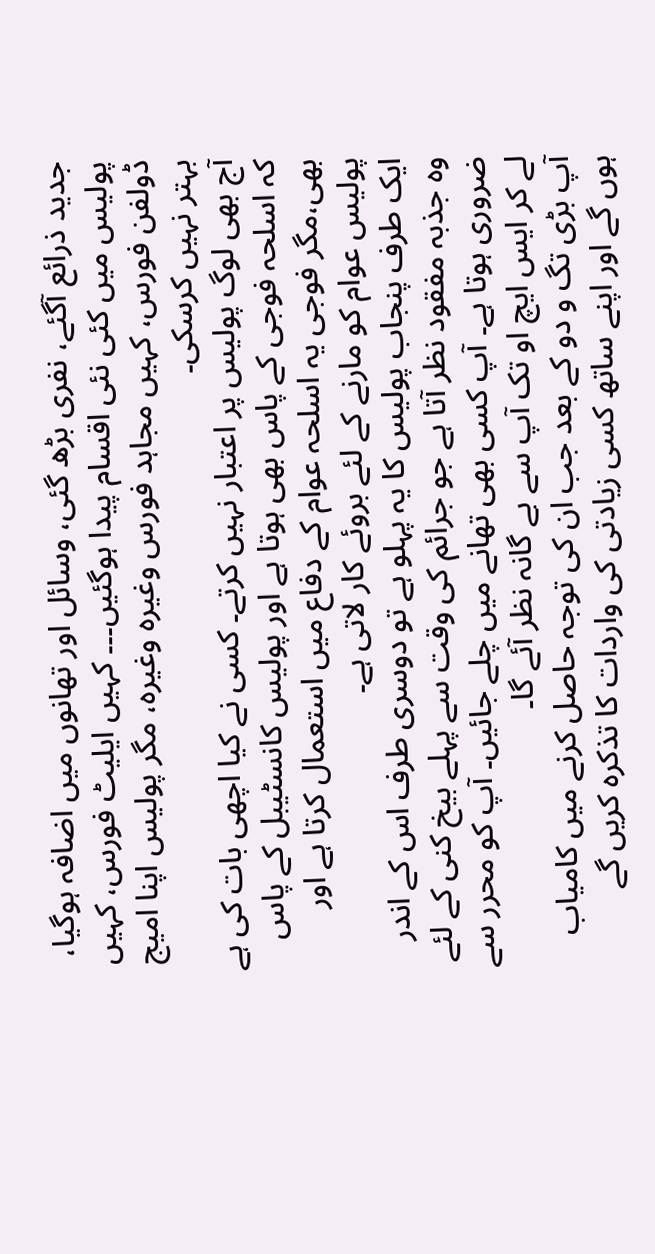جدید ذرائع آگئے، نفری بڑھ گئی، وسائل اور تھانوں میں اضافہ ہوگیا، پولیس میں کئی نئی اقسام پیدا ہوگئیں۔۔۔ کہیں ایلیٹ فورس، کہیں ڈولفن فورس، کہیں مجاہد فورس وغیرہ وغیرہ، مگر پولیس اپنا امیج بہتر نہیں کرسکی۔
آج بھی لوگ پولیس پر اعتبار نہیں کرتے۔ کسی نے کیا اچھی بات کی ہے کہ اسلحہ فوجی کے پاس بھی ہوتا ہے اور پولیس کانسٹیبل کے پاس بھی،مگر فوجی یہ اسلحہ عوام کے دفاع میں استعمال کرتا ہے اور پولیس عوام کو مارنے کے لئے بروئے کار لاتی ہے۔
ایک طرف پنجاب پولیس کا یہ پہلو ہے تو دوسری طرف اس کے اندر وہ جذبہ مفقود نظر آتا ہے جو جرائم کی وقت سے پہلے بیخ کنی کے لئے ضروری ہوتا ہے۔ آپ کسی بھی تھانے میں چلے جائیں۔ آپ کو محرر سے لے کر ایس ایچ او تک آپ سے بے گانہ نظر آئے گا۔
آپ بڑی تگ و دو کے بعد جب ان کی توجہ حاصل کرنے میں کامیاب ہوں گے اور اپنے ساتھ کسی زیادتی کی واردات کا تذکرہ کریں گے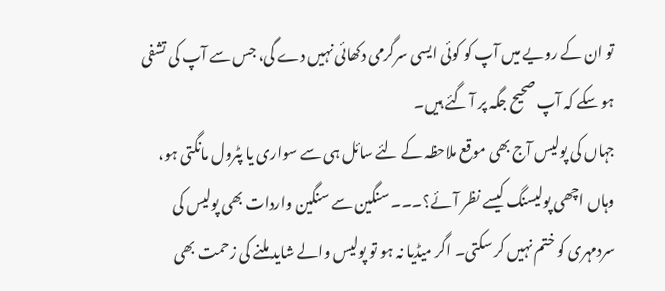تو ان کے رویے میں آپ کو کوئی ایسی سرگرمی دکھائی نہیں دے گی، جس سے آپ کی تشفی ہو سکے کہ آپ صحیح جگہ پر آ گئے ہیں۔
جہاں کی پولیس آج بھی موقع ملاحظہ کے لئے سائل ہی سے سواری یا پٹرول مانگتی ہو، وہاں اچھی پولیسنگ کیسے نظر آئے؟۔۔۔ سنگین سے سنگین واردات بھی پولیس کی سردمہری کو ختم نہیں کر سکتی۔ اگر میڈیا نہ ہو تو پولیس والے شاید ملنے کی زحمت بھی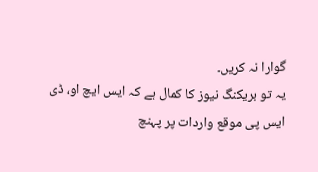گوارا نہ کریں۔
یہ تو بریکنگ نیوز کا کمال ہے کہ ایس ایچ او، ڈی ایس پی موقع واردات پر پہنچ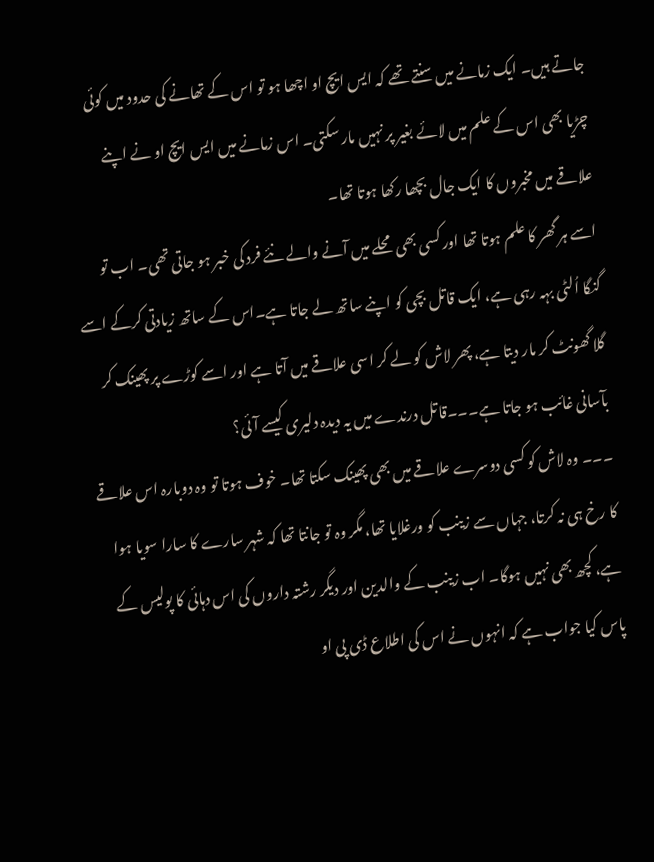جاتے ہیں۔ ایک زمانے میں سنتے تھے کہ ایس ایچ او اچھا ہو تو اس کے تھانے کی حدود میں کوئی چڑیا بھی اس کے علم میں لائے بغیر پر نہیں مار سکتی۔ اس زمانے میں ایس ایچ او نے اپنے علاقے میں مخبروں کا ایک جال بچھا رکھا ہوتا تھا۔
اسے ہر گھر کا علم ہوتا تھا اور کسی بھی محلے میں آنے والے نئے فرد کی خبر ہو جاتی تھی۔ اب تو گنگا اُلٹی بہہ رہی ہے، ایک قاتل بچی کو اپنے ساتھ لے جاتا ہے۔اس کے ساتھ زیادتی کرکے اسے گلا گھونٹ کر مار دیتا ہے، پھر لاش کو لے کر اسی علاقے میں آتا ہے اور اسے کوڑے پر پھینک کر بآسانی غائب ہو جاتا ہے۔۔۔قاتل درندے میں یہ دیدہ دلیری کیسے آئی؟
۔۔۔ وہ لاش کو کسی دوسرے علاقے میں بھی پھینک سکتا تھا۔ خوف ہوتا تو وہ دوبارہ اس علاقے کا رخ ہی نہ کرتا، جہاں سے زینب کو ورغلایا تھا، مگر وہ تو جانتا تھا کہ شہر سارے کا سارا سویا ہوا ہے، کچھ بھی نہیں ہوگا۔ اب زینب کے والدین اور دیگر رشتہ داروں کی اس دہائی کا پولیس کے پاس کیا جواب ہے کہ انہوں نے اس کی اطلاع ڈی پی او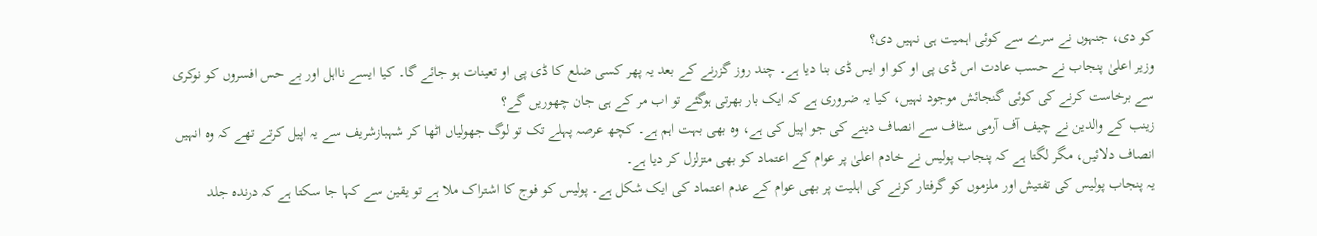کو دی، جنہوں نے سرے سے کوئی اہمیت ہی نہیں دی؟
وزیر اعلیٰ پنجاب نے حسب عادت اس ڈی پی او کو او ایس ڈی بنا دیا ہے۔ چند روز گزرنے کے بعد یہ پھر کسی ضلع کا ڈی پی او تعینات ہو جائے گا۔ کیا ایسے نااہل اور بے حس افسروں کو نوکری سے برخاست کرنے کی کوئی گنجائش موجود نہیں، کیا یہ ضروری ہے کہ ایک بار بھرتی ہوگئے تو اب مر کے ہی جان چھوریں گے؟
زینب کے والدین نے چیف آف آرمی سٹاف سے انصاف دینے کی جو اپیل کی ہے، وہ بھی بہت اہم ہے۔ کچھ عرصہ پہلے تک تو لوگ جھولیاں اٹھا کر شہبازشریف سے یہ اپیل کرتے تھے کہ وہ انہیں انصاف دلائیں، مگر لگتا ہے کہ پنجاب پولیس نے خادم اعلیٰ پر عوام کے اعتماد کو بھی متزلزل کر دیا ہے۔
یہ پنجاب پولیس کی تفتیش اور ملزموں کو گرفتار کرنے کی اہلیت پر بھی عوام کے عدم اعتماد کی ایک شکل ہے۔ پولیس کو فوج کا اشتراک ملا ہے تو یقین سے کہا جا سکتا ہے کہ درندہ جلد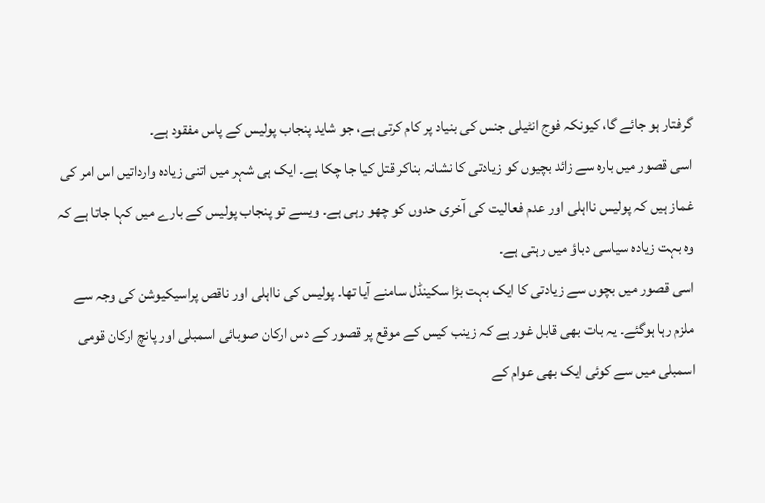گرفتار ہو جائے گا، کیونکہ فوج انٹیلی جنس کی بنیاد پر کام کرتی ہے، جو شاید پنجاب پولیس کے پاس مفقود ہے۔
اسی قصور میں بارہ سے زائد بچیوں کو زیادتی کا نشانہ بناکر قتل کیا جا چکا ہے۔ ایک ہی شہر میں اتنی زیادہ وارداتیں اس امر کی غماز ہیں کہ پولیس نااہلی اور عدم فعالیت کی آخری حدوں کو چھو رہی ہے۔ ویسے تو پنجاب پولیس کے بارے میں کہا جاتا ہے کہ وہ بہت زیادہ سیاسی دباؤ میں رہتی ہے۔
اسی قصور میں بچوں سے زیادتی کا ایک بہت بڑا سکینڈل سامنے آیا تھا۔ پولیس کی نااہلی اور ناقص پراسیکیوشن کی وجہ سے ملزم رہا ہوگئے۔ یہ بات بھی قابل غور ہے کہ زینب کیس کے موقع پر قصور کے دس ارکان صوبائی اسمبلی اور پانچ ارکان قومی اسمبلی میں سے کوئی ایک بھی عوام کے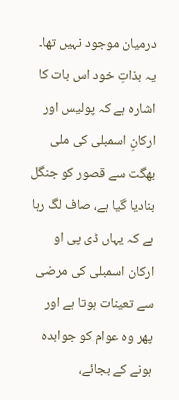درمیان موجود نہیں تھا۔
یہ بذاتِ خود اس بات کا اشارہ ہے کہ پولیس اور ارکانِ اسمبلی کی ملی بھگت سے قصور کو جنگل بنادیا گیا ہے، صاف لگ رہا ہے کہ یہاں ڈی پی او ارکان اسمبلی کی مرضی سے تعینات ہوتا ہے اور پھر وہ عوام کو جوابدہ ہونے کے بجائے،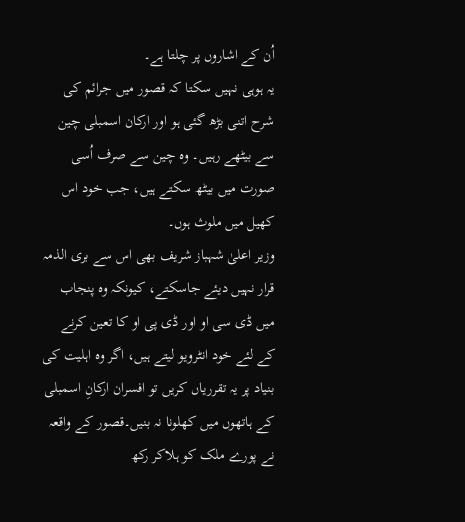اُن کے اشاروں پر چلتا ہے۔
یہ ہوہی نہیں سکتا کہ قصور میں جرائم کی شرح اتنی بڑھ گئی ہو اور ارکان اسمبلی چین سے بیٹھے رہیں۔ وہ چین سے صرف اُسی صورت میں بیٹھ سکتے ہیں، جب خود اس کھیل میں ملوث ہوں۔
وزیر اعلیٰ شہباز شریف بھی اس سے بری الذمہ قرار نہیں دیئے جاسکتے، کیونکہ وہ پنجاب میں ڈی سی او اور ڈی پی او کا تعین کرنے کے لئے خود انٹرویو لیتے ہیں، اگر وہ اہلیت کی بنیاد پر یہ تقرریاں کریں تو افسران ارکانِ اسمبلی کے ہاتھوں میں کھلونا نہ بنیں۔قصور کے واقعہ نے پورے ملک کو ہلاکر رکھ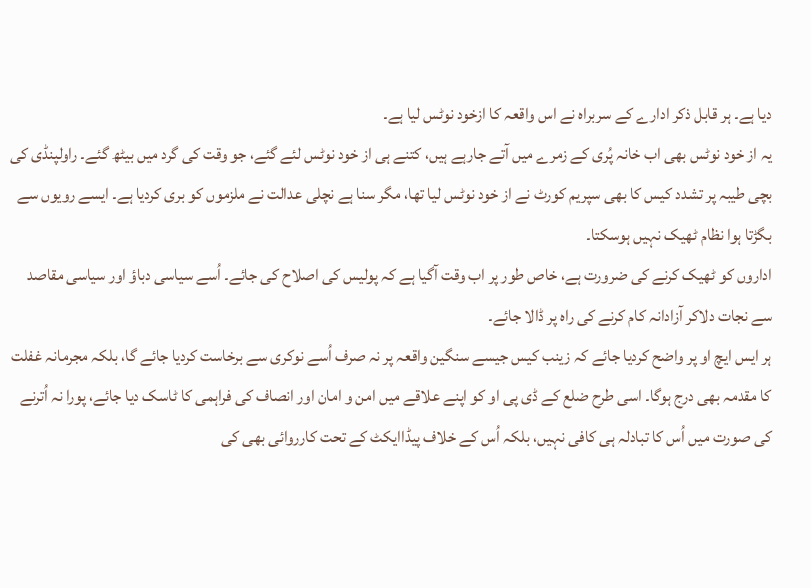دیا ہے۔ ہر قابل ذکر ادارے کے سربراہ نے اس واقعہ کا ازخود نوٹس لیا ہے۔
یہ از خود نوٹس بھی اب خانہ پُری کے زمرے میں آتے جارہے ہیں، کتنے ہی از خود نوٹس لئے گئے، جو وقت کی گرد میں بیٹھ گئے۔ راولپنڈی کی بچی طیبہ پر تشدد کیس کا بھی سپریم کورٹ نے از خود نوٹس لیا تھا، مگر سنا ہے نچلی عدالت نے ملزموں کو بری کردیا ہے۔ ایسے رویوں سے بگڑتا ہوا نظام ٹھیک نہیں ہوسکتا۔
اداروں کو ٹھیک کرنے کی ضرورت ہے، خاص طور پر اب وقت آگیا ہے کہ پولیس کی اصلاح کی جائے۔ اُسے سیاسی دباؤ اور سیاسی مقاصد سے نجات دلاکر آزادانہ کام کرنے کی راہ پر ڈالا جائے۔
ہر ایس ایچ او پر واضح کردیا جائے کہ زینب کیس جیسے سنگین واقعہ پر نہ صرف اُسے نوکری سے برخاست کردیا جائے گا، بلکہ مجرمانہ غفلت کا مقدمہ بھی درج ہوگا۔ اسی طرح ضلع کے ڈی پی او کو اپنے علاقے میں امن و امان اور انصاف کی فراہمی کا ٹاسک دیا جائے، پورا نہ اُترنے کی صورت میں اُس کا تبادلہ ہی کافی نہیں، بلکہ اُس کے خلاف پیڈاایکٹ کے تحت کارروائی بھی کی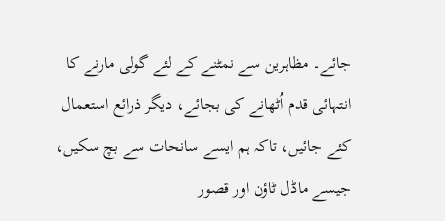جائے۔ مظاہرین سے نمٹنے کے لئے گولی مارنے کا انتہائی قدم اُٹھانے کی بجائے، دیگر ذرائع استعمال کئے جائیں، تاکہ ہم ایسے سانحات سے بچ سکیں، جیسے ماڈل ٹاؤن اور قصور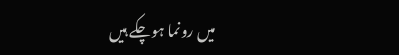میں رونما ہوچکے ہیں